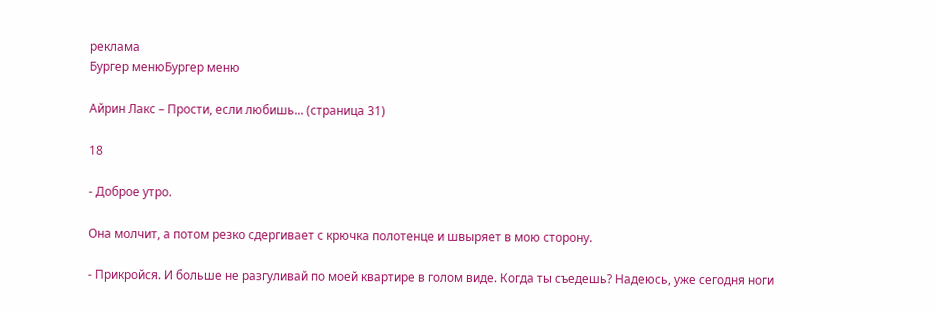реклама
Бургер менюБургер меню

Айрин Лакс – Прости, если любишь... (страница 31)

18

- Доброе утро.

Она молчит, а потом резко сдергивает с крючка полотенце и швыряет в мою сторону.

- Прикройся. И больше не разгуливай по моей квартире в голом виде. Когда ты съедешь? Надеюсь, уже сегодня ноги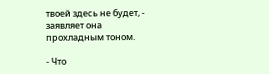твоей здесь не будет, - заявляет она прохладным тоном.

- Что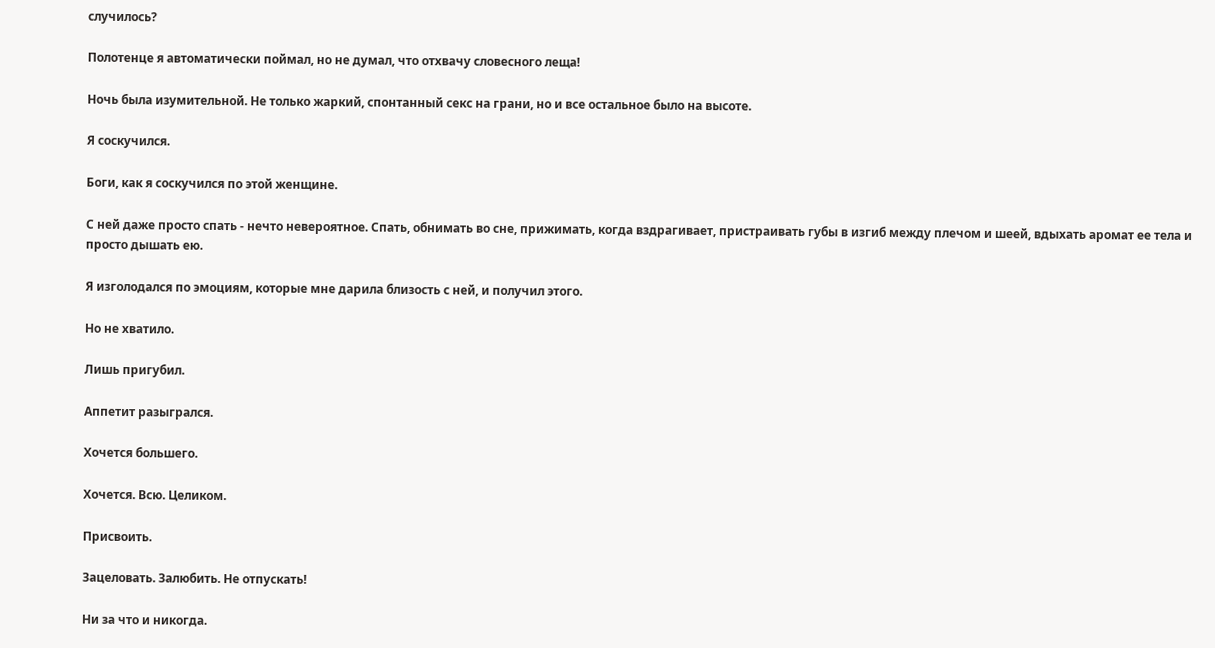случилось?

Полотенце я автоматически поймал, но не думал, что отхвачу словесного леща!

Ночь была изумительной. Не только жаркий, спонтанный секс на грани, но и все остальное было на высоте.

Я соскучился.

Боги, как я соскучился по этой женщине.

С ней даже просто спать - нечто невероятное. Спать, обнимать во сне, прижимать, когда вздрагивает, пристраивать губы в изгиб между плечом и шеей, вдыхать аромат ее тела и просто дышать ею.

Я изголодался по эмоциям, которые мне дарила близость с ней, и получил этого.

Но не хватило.

Лишь пригубил.

Аппетит разыгрался.

Хочется большего.

Хочется. Всю. Целиком.

Присвоить.

Зацеловать. Залюбить. Не отпускать!

Ни за что и никогда.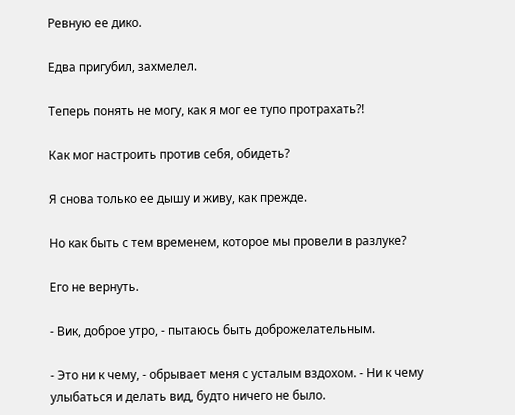Ревную ее дико.

Едва пригубил, захмелел.

Теперь понять не могу, как я мог ее тупо протрахать?!

Как мог настроить против себя, обидеть?

Я снова только ее дышу и живу, как прежде.

Но как быть с тем временем, которое мы провели в разлуке?

Его не вернуть.

- Вик, доброе утро, - пытаюсь быть доброжелательным.

- Это ни к чему, - обрывает меня с усталым вздохом. - Ни к чему улыбаться и делать вид, будто ничего не было.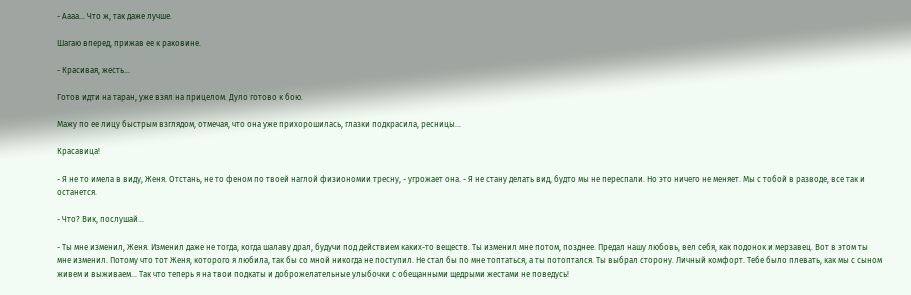- Аааа... Что ж, так даже лучше.

Шагаю вперед, прижав ее к раковине.

- Красивая, жесть…

Готов идти на таран, уже взял на прицелом. Дуло готово к бою.

Мажу по ее лицу быстрым взглядом, отмечая, что она уже прихорошилась, глазки подкрасила, ресницы…

Красавица!

- Я не то имела в виду, Женя. Отстань, не то феном по твоей наглой физиономии тресну, - угрожает она. - Я не стану делать вид, будто мы не переспали. Но это ничего не меняет. Мы с тобой в разводе, все так и останется.

- Что? Вик, послушай…

- Ты мне изменил, Женя. Изменил даже не тогда, когда шалаву драл, будучи под действием каких-то веществ. Ты изменил мне потом, позднее. Предал нашу любовь, вел себя, как подонок и мерзавец. Вот в этом ты мне изменил. Потому что тот Женя, которого я любила, так бы со мной никогда не поступил. Не стал бы по мне топтаться, а ты потоптался. Ты выбрал сторону. Личный комфорт. Тебе было плевать, как мы с сыном живем и выживаем… Так что теперь я на твои подкаты и доброжелательные улыбочки с обещанными щедрыми жестами не поведусь!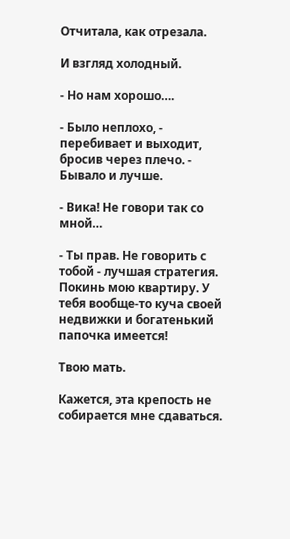Отчитала, как отрезала.

И взгляд холодный.

- Но нам хорошо….

- Было неплохо, - перебивает и выходит, бросив через плечо. - Бывало и лучше.

- Вика! Не говори так со мной…

- Ты прав. Не говорить с тобой - лучшая стратегия. Покинь мою квартиру. У тебя вообще-то куча своей недвижки и богатенький папочка имеется!

Твою мать.

Кажется, эта крепость не собирается мне сдаваться.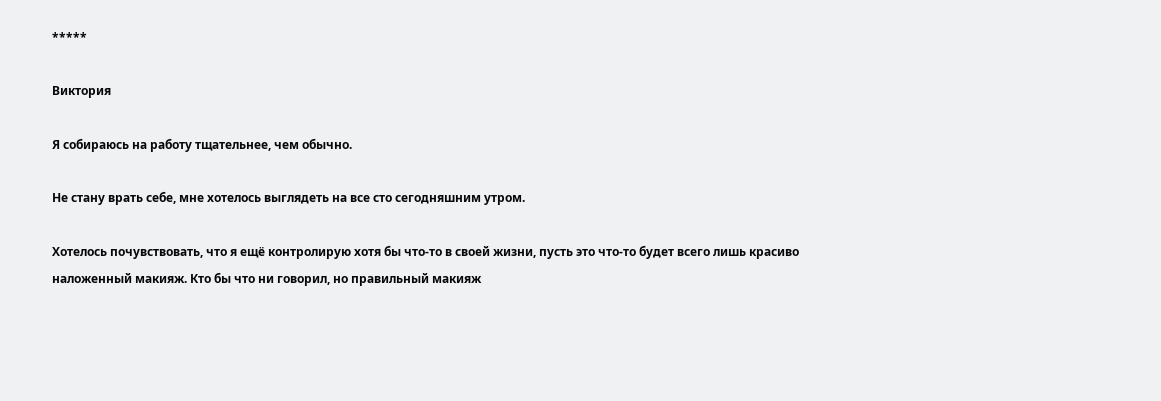*****

Виктория

Я собираюсь на работу тщательнее, чем обычно.

Не стану врать себе, мне хотелось выглядеть на все сто сегодняшним утром.

Хотелось почувствовать, что я ещё контролирую хотя бы что-то в своей жизни, пусть это что-то будет всего лишь красиво наложенный макияж. Кто бы что ни говорил, но правильный макияж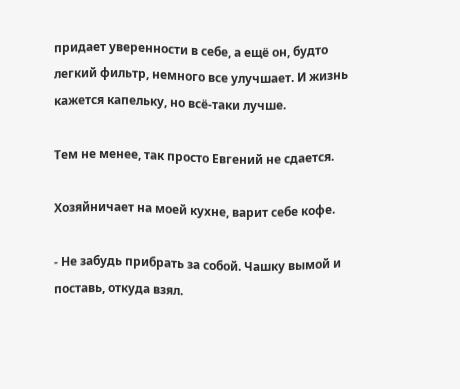придает уверенности в себе, а ещё он, будто легкий фильтр, немного все улучшает. И жизнь кажется капельку, но всё-таки лучше.

Тем не менее, так просто Евгений не сдается.

Хозяйничает на моей кухне, варит себе кофе.

- Не забудь прибрать за собой. Чашку вымой и поставь, откуда взял.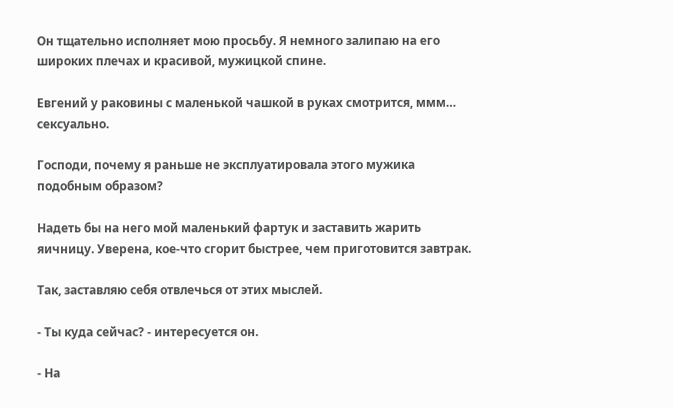Он тщательно исполняет мою просьбу. Я немного залипаю на его широких плечах и красивой, мужицкой спине.

Евгений у раковины с маленькой чашкой в руках смотрится, ммм… сексуально.

Господи, почему я раньше не эксплуатировала этого мужика подобным образом?

Надеть бы на него мой маленький фартук и заставить жарить яичницу. Уверена, кое-что сгорит быстрее, чем приготовится завтрак.

Так, заставляю себя отвлечься от этих мыслей.

- Ты куда сейчас? - интересуется он.

- На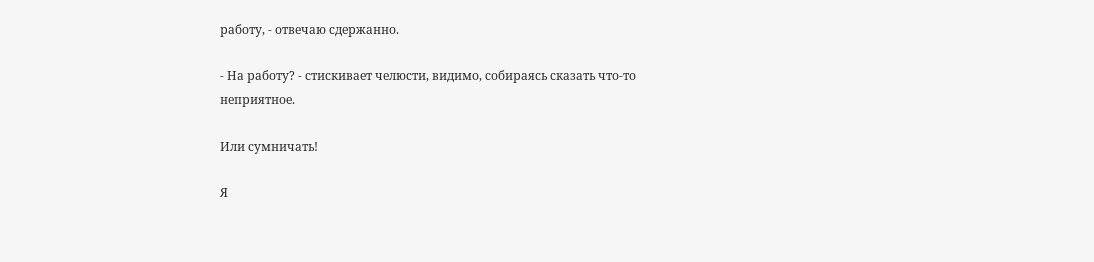работу, - отвечаю сдержанно.

- На работу? - стискивает челюсти, видимо, собираясь сказать что-то неприятное.

Или сумничать!

Я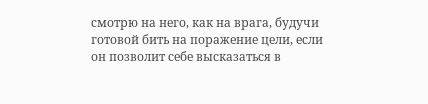смотрю на него, как на врага, будучи готовой бить на поражение цели, если он позволит себе высказаться в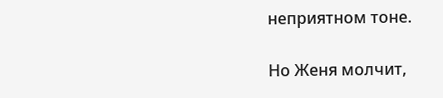неприятном тоне.

Но Женя молчит,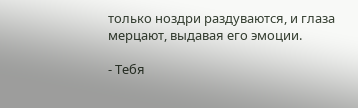только ноздри раздуваются, и глаза мерцают, выдавая его эмоции.

- Тебя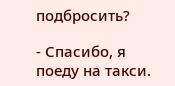подбросить?

- Спасибо, я поеду на такси.